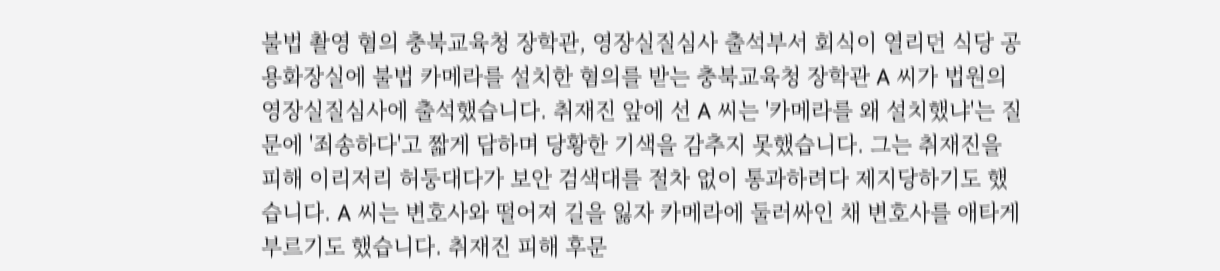불법 촬영 혐의 충북교육청 장학관, 영장실질심사 출석부서 회식이 열리던 식당 공용화장실에 불법 카메라를 설치한 혐의를 받는 충북교육청 장학관 A 씨가 법원의 영장실질심사에 출석했습니다. 취재진 앞에 선 A 씨는 '카메라를 왜 설치했냐'는 질문에 '죄송하다'고 짧게 답하며 당황한 기색을 감추지 못했습니다. 그는 취재진을 피해 이리저리 허둥대다가 보안 검색대를 절차 없이 통과하려다 제지당하기도 했습니다. A 씨는 변호사와 떨어져 길을 잃자 카메라에 둘러싸인 채 변호사를 애타게 부르기도 했습니다. 취재진 피해 후문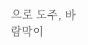으로 도주, 바람막이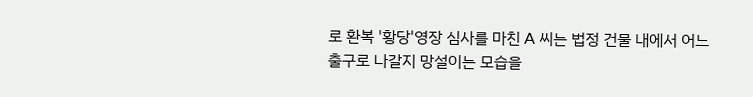로 환복 '황당'영장 심사를 마친 A 씨는 법정 건물 내에서 어느 출구로 나갈지 망설이는 모습을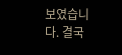보였습니다. 결국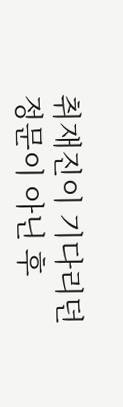취재진이 기다리던 정문이 아닌 후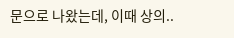문으로 나왔는데, 이때 상의..